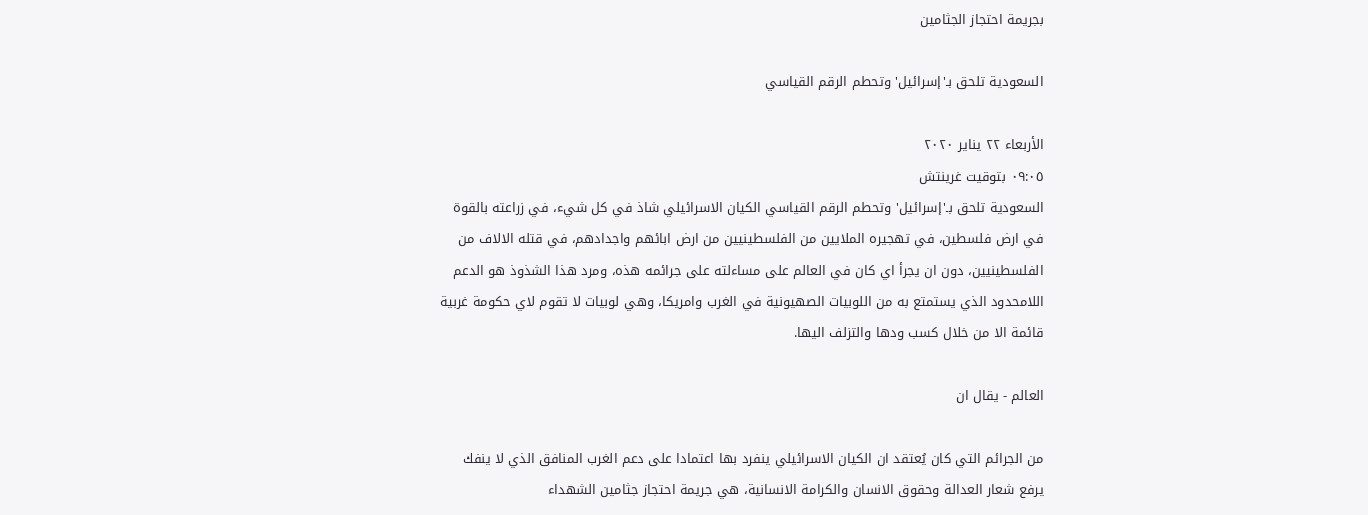بجريمة احتجاز الجثامين

السعودية تلحق بـ'إسرائيل' وتحطم الرقم القياسي

الأربعاء ٢٢ يناير ٢٠٢٠
٠٩:٠٥ بتوقيت غرينتش
السعودية تلحق بـ'إسرائيل' وتحطم الرقم القياسي الكيان الاسرائيلي شاذ في كل شيء، في زراعته بالقوة في ارض فلسطين، في تهجيره الملايين من الفلسطينيين من ارض ابائهم واجدادهم، في قتله الالاف من الفلسطينيين، دون ان يجرأ اي كان في العالم على مساءلته على جرائمه هذه، ومرد هذا الشذوذ هو الدعم اللامحدود الذي يستمتع به من اللوبيات الصهيونية في الغرب وامريكا، وهي لوبيات لا تقوم لاي حكومة غربية قائمة الا من خلال كسب ودها والتزلف اليها.

العالم - يقال ان

من الجرائم التي كان يُعتقد ان الكيان الاسرائيلي ينفرد بها اعتمادا على دعم الغرب المنافق الذي لا ينفك يرفع شعار العدالة وحقوق الانسان والكرامة الانسانية، هي جريمة احتجاز جثامين الشهداء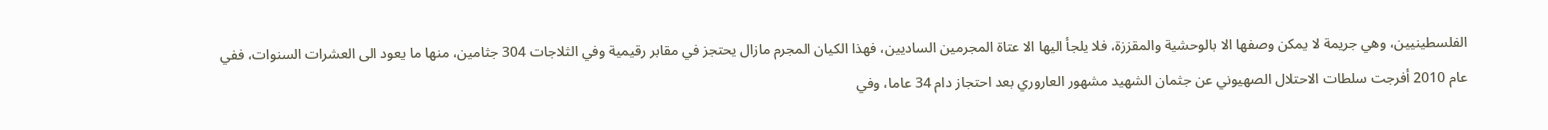الفلسطينيين، وهي جريمة لا يمكن وصفها الا بالوحشية والمقززة، فلا يلجأ اليها الا عتاة المجرمين الساديين، فهذا الكيان المجرم مازال يحتجز في مقابر رقيمية وفي الثلاجات 304 جثامين، منها ما يعود الى العشرات السنوات، ففي عام 2010 أفرجت سلطات الاحتلال الصهيوني عن جثمان الشهيد مشهور العاروري بعد احتجاز دام 34 عاما، وفي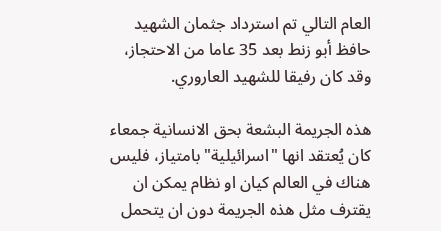العام التالي تم استرداد جثمان الشهيد حافظ أبو زنط بعد 35 عاما من الاحتجاز، وقد كان رفيقا للشهيد العاروري.

هذه الجريمة البشعة بحق الانسانية جمعاء كان يُعتقد انها "اسرائيلية" بامتياز، فليس هناك في العالم كيان او نظام يمكن ان يقترف مثل هذه الجريمة دون ان يتحمل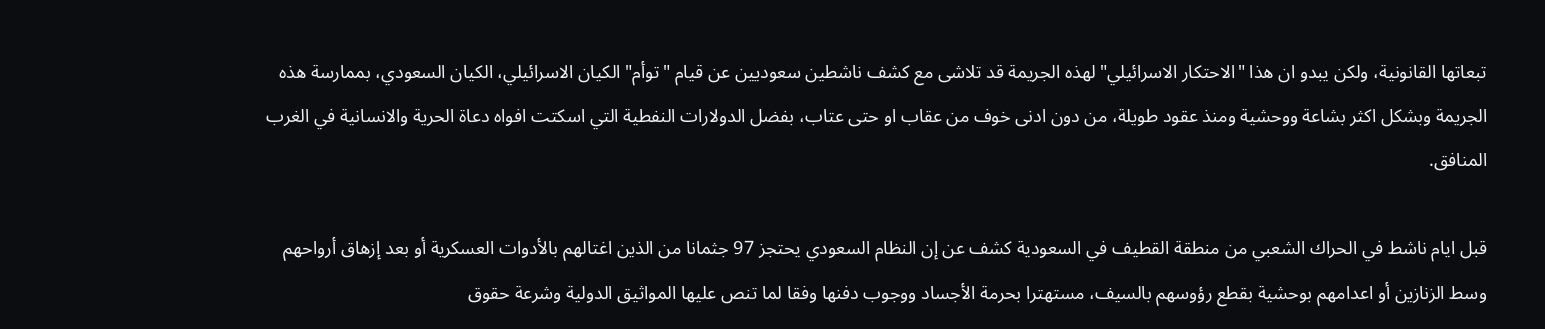تبعاتها القانونية، ولكن يبدو ان هذا "الاحتكار الاسرائيلي" لهذه الجريمة قد تلاشى مع كشف ناشطين سعوديين عن قيام "توأم" الكيان الاسرائيلي، الكيان السعودي، بممارسة هذه الجريمة وبشكل اكثر بشاعة ووحشية ومنذ عقود طويلة، من دون ادنى خوف من عقاب او حتى عتاب، بفضل الدولارات النفطية التي اسكتت افواه دعاة الحرية والانسانية في الغرب المنافق.

قبل ايام ناشط في الحراك الشعبي من منطقة القطيف في السعودية كشف عن إن النظام السعودي يحتجز 97 جثمانا من الذين اغتالهم بالأدوات العسكرية أو بعد إزهاق أرواحهم وسط الزنازين أو اعدامهم بوحشية بقطع رؤوسهم بالسيف، مستهترا بحرمة الأجساد ووجوب دفنها وفقا لما تنص عليها المواثيق الدولية وشرعة حقوق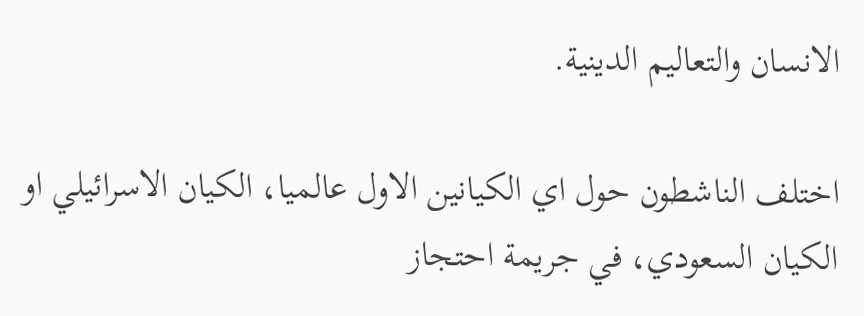الانسان والتعاليم الدينية.

اختلف الناشطون حول اي الكيانين الاول عالميا، الكيان الاسرائيلي او الكيان السعودي، في جريمة احتجاز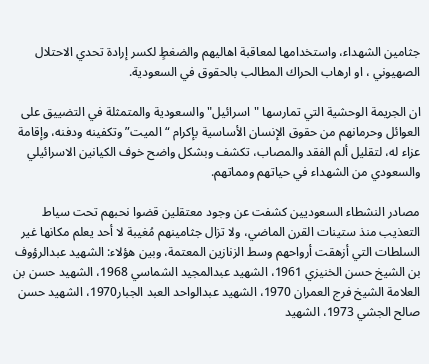جثامين الشهداء، واستخدامها لمعاقبة اهاليهم والضغطٍ لكسر إرادة تحدي الاحتلال الصهيوني ، او ارهاب الحراك المطالب بالحقوق في السعودية.

ان الجريمة الوحشية التي تمارسها "اسرائيل" والسعودية والمتمثلة في التضييق على العوائل وحرمانهم من حقوق الإنسان الأساسية بإكرام “الميت” وتكفينه ودفنه، وإقامة عزاء له، لتقليل ألم الفقد والمصاب، تكشف وبشكل واضح خوف الكيانين الاسرائيلي والسعودي من الشهداء في حياتهم ومماتهم.

مصادر النشطاء السعوديين كشفت عن وجود معتقلين قضوا نحبهم تحت سياط التعذيب منذ ستينات القرن الماضي، ولا تزال جثامينهم مُغيبة لا أحد يعلم مكانها غير السلطات التي أزهقت أرواحهم وسط الزنازين المعتمة، وبين هؤلاء: الشهيد عبدالرؤوف بن الشيخ حسن الخنيزي 1961، الشهيد عبدالمجيد الشماسي 1968، الشهيد حسن بن العلامة الشيخ فرج العمران 1970، الشهيد عبدالواحد العبد الجبار1970، الشهيد حسن صالح الجشي 1973، الشهيد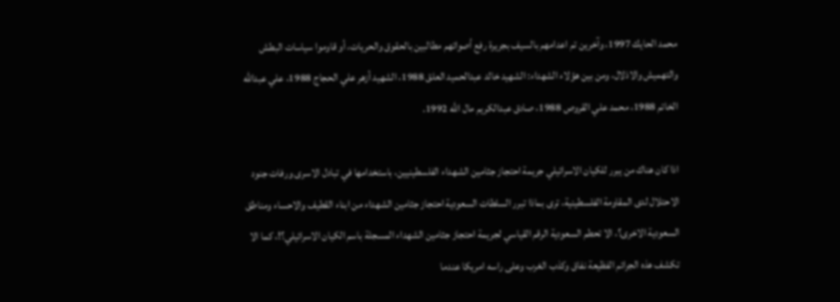محمد الحايك 1997، وآخرين تم اعدامهم بالسيف بجريرة رفع أصواتهم مطالبين بالحقوق والحريات، أو قاوموا سياسات البطش والتهميش والاذلال، ومن بين هؤلاء الشهداء: الشهيد خالد عبدالحميد العلق 1988، الشهيد أزهر علي الحجاج 1988، علي عبدالله الخاتم 1988، محمد علي القروص 1988، صادق عبدالكريم مال الله 1992.

اذا كان هناك من يبرر للكيان الاسرائيلي جريمة احتجاز جثامين الشهداء الفلسطينيين، باستخدامها في تبادل الاسرى ورفات جنود الاحتلال لدى المقاومة الفلسطينية، ترى بماذا تبرر السلطات السعودية احتجاز جثامين الشهداء من ابناء القطيف والاحساء ومناطق السعودية الاخرى؟، الا تحطم السعودية الرقم القياسي لجريمة احتجاز جثامين الشهداء المسجلة باسم الكيان الاسرائيلي؟!، كما الا تكشف هذه الجرائم الفظيعة نفاق وكذب الغرب وعلى راسه امريكا عندما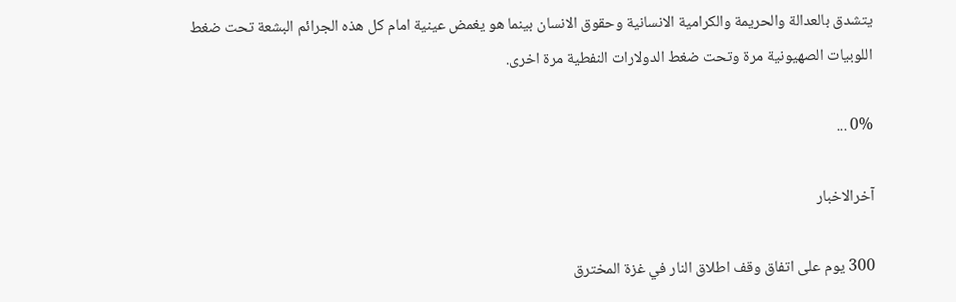يتشدق بالعدالة والحريمة والكرامية الانسانية وحقوق الانسان بينما هو يغمض عينية امام كل هذه الجرائم البشعة تحت ضغط اللوبيات الصهيونية مرة وتحت ضغط الدولارات النفطية مرة اخرى.

0% ...

آخرالاخبار

300 يوم علی اتفاق وقف اطلاق النار في غزة المخترق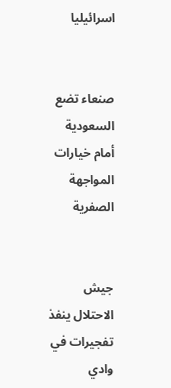اسرائيليا


صنعاء تضع السعودية أمام خيارات المواجهة الصفرية


جيش الاحتلال ينفذ تفجيرات في وادي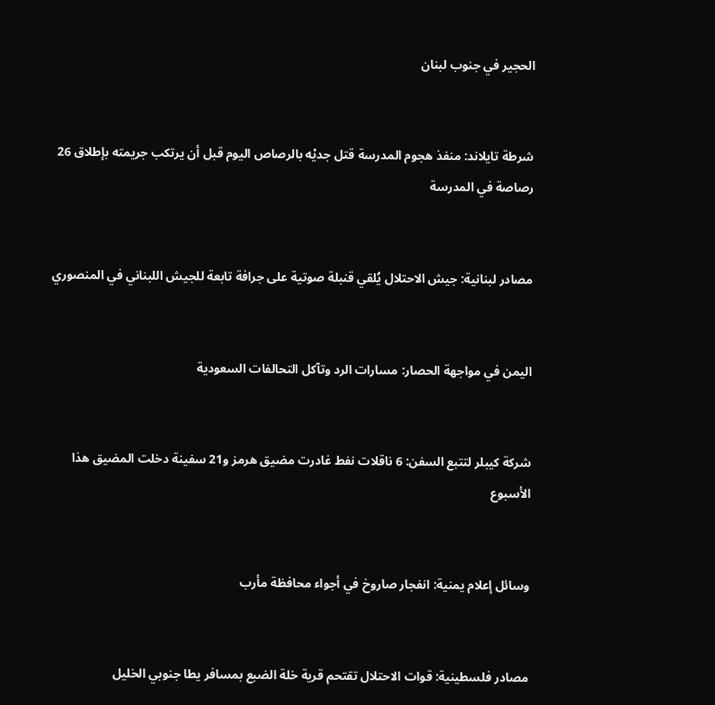الحجير في جنوب لبنان


شرطة تايلاند: منفذ هجوم المدرسة قتل جديْه بالرصاص اليوم قبل أن يرتكب جريمته بإطلاق 26 رصاصة في المدرسة


مصادر لبنانية: جيش الاحتلال يُلقي قنبلة صوتية على جرافة تابعة للجيش اللبناني في المنصوري


اليمن في مواجهة الحصار: مسارات الرد وتآكل التحالفات السعودية


شركة كيبلر لتتبع السفن: 6 ناقلات نفط غادرت مضيق هرمز و21 سفينة دخلت المضيق هذا الأسبوع


وسائل إعلام يمنية: انفجار صاروخ في أجواء محافظة مأرب


مصادر فلسطينية: قوات الاحتلال تقتحم قرية خلة الضبع بمسافر يطا جنوبي الخليل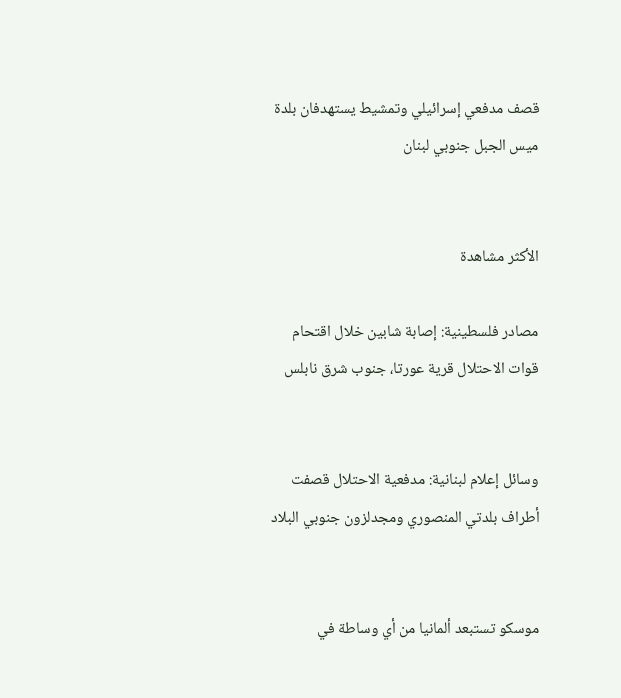قصف مدفعي إسرائيلي وتمشيط يستهدفان بلدة ميس الجبل جنوبي لبنان


الأكثر مشاهدة

مصادر فلسطينية: إصابة شابين خلال اقتحام قوات الاحتلال قرية عورتا، جنوب شرق نابلس


وسائل إعلام لبنانية: مدفعية الاحتلال قصفت أطراف بلدتي المنصوري ومجدلزون جنوبي البلاد


موسكو تستبعد ألمانيا من أي وساطة في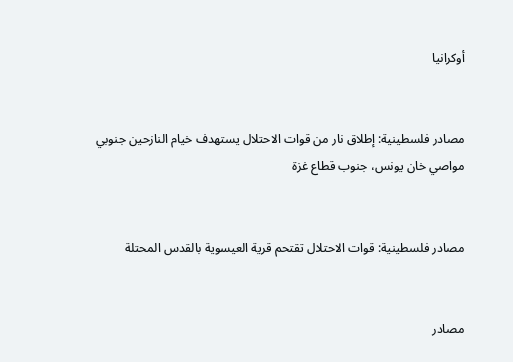أوكرانيا


مصادر فلسطينية: إطلاق نار من قوات الاحتلال يستهدف خيام النازحين جنوبي مواصي خان يونس، جنوب قطاع غزة


مصادر فلسطينية: قوات الاحتلال تقتحم قرية العيسوية بالقدس المحتلة


مصادر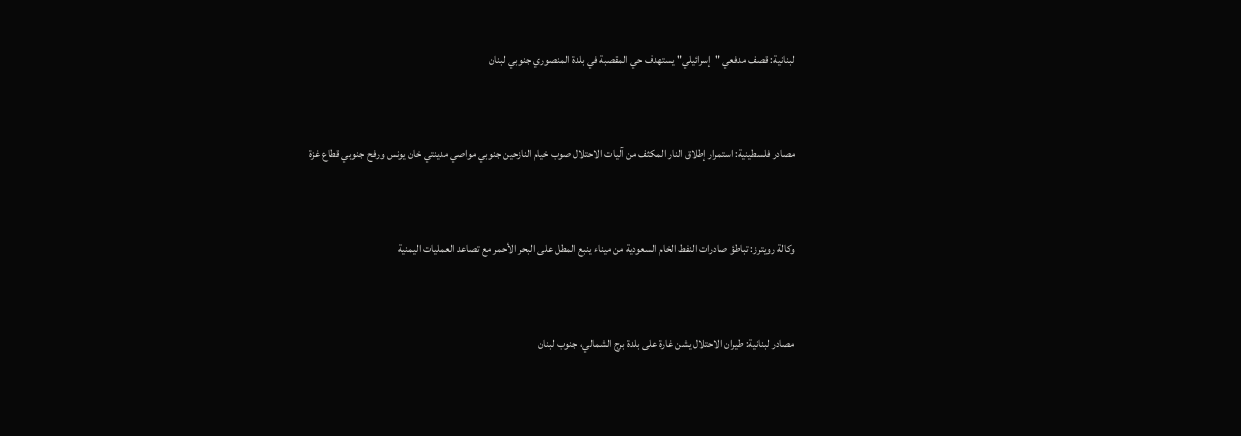لبنانية: قصف مدفعي "إسرائيلي" يستهدف حي المقصبة في بلدة المنصوري جنوبي لبنان


مصادر فلسطينية: استمرار إطلاق النار المكثف من آليات الاحتلال صوب خيام النازحين جنوبي مواصي مدينتي خان يونس ورفح جنوبي قطاع غزة


وكالة رويترز: تباطؤ صادرات النفط الخام السعودية من ميناء ينبع المطل على البحر الأحمر مع تصاعد العمليات اليمنية


مصادر لبنانية: طيران الاحتلال يشن غارة على بلدة برج الشمالي، جنوب لبنان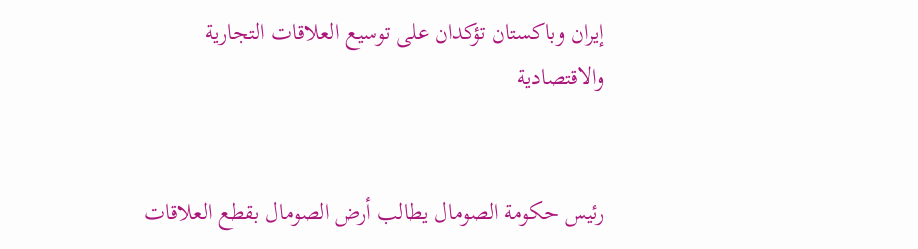إيران وباكستان تؤكدان على توسيع العلاقات التجارية والاقتصادية


رئيس حكومة الصومال يطالب أرض الصومال بقطع العلاقات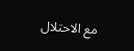مع الاحتلال